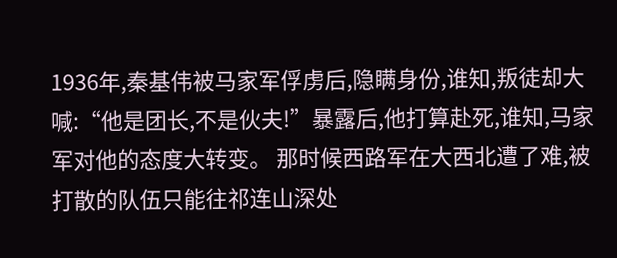1936年,秦基伟被马家军俘虏后,隐瞒身份,谁知,叛徒却大喊:“他是团长,不是伙夫!”暴露后,他打算赴死,谁知,马家军对他的态度大转变。 那时候西路军在大西北遭了难,被打散的队伍只能往祁连山深处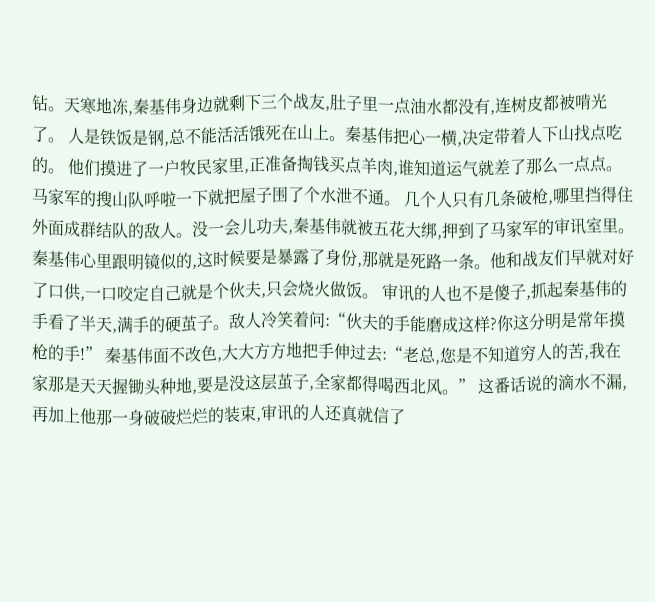钻。天寒地冻,秦基伟身边就剩下三个战友,肚子里一点油水都没有,连树皮都被啃光了。 人是铁饭是钢,总不能活活饿死在山上。秦基伟把心一横,决定带着人下山找点吃的。 他们摸进了一户牧民家里,正准备掏钱买点羊肉,谁知道运气就差了那么一点点。马家军的搜山队呼啦一下就把屋子围了个水泄不通。 几个人只有几条破枪,哪里挡得住外面成群结队的敌人。没一会儿功夫,秦基伟就被五花大绑,押到了马家军的审讯室里。 秦基伟心里跟明镜似的,这时候要是暴露了身份,那就是死路一条。他和战友们早就对好了口供,一口咬定自己就是个伙夫,只会烧火做饭。 审讯的人也不是傻子,抓起秦基伟的手看了半天,满手的硬茧子。敌人冷笑着问:“伙夫的手能磨成这样?你这分明是常年摸枪的手!” 秦基伟面不改色,大大方方地把手伸过去:“老总,您是不知道穷人的苦,我在家那是天天握锄头种地,要是没这层茧子,全家都得喝西北风。” 这番话说的滴水不漏,再加上他那一身破破烂烂的装束,审讯的人还真就信了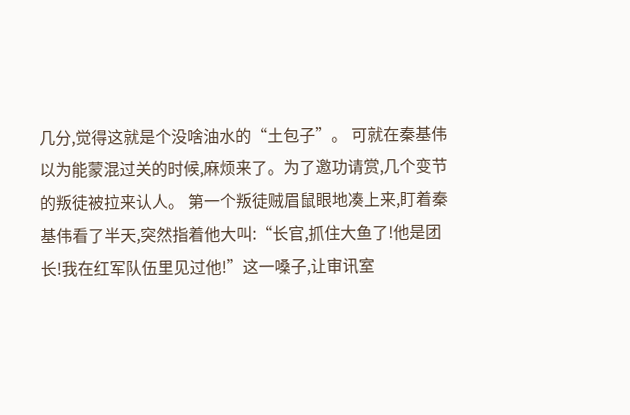几分,觉得这就是个没啥油水的“土包子”。 可就在秦基伟以为能蒙混过关的时候,麻烦来了。为了邀功请赏,几个变节的叛徒被拉来认人。 第一个叛徒贼眉鼠眼地凑上来,盯着秦基伟看了半天,突然指着他大叫:“长官,抓住大鱼了!他是团长!我在红军队伍里见过他!”这一嗓子,让审讯室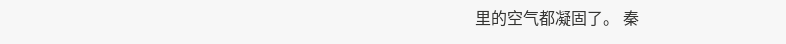里的空气都凝固了。 秦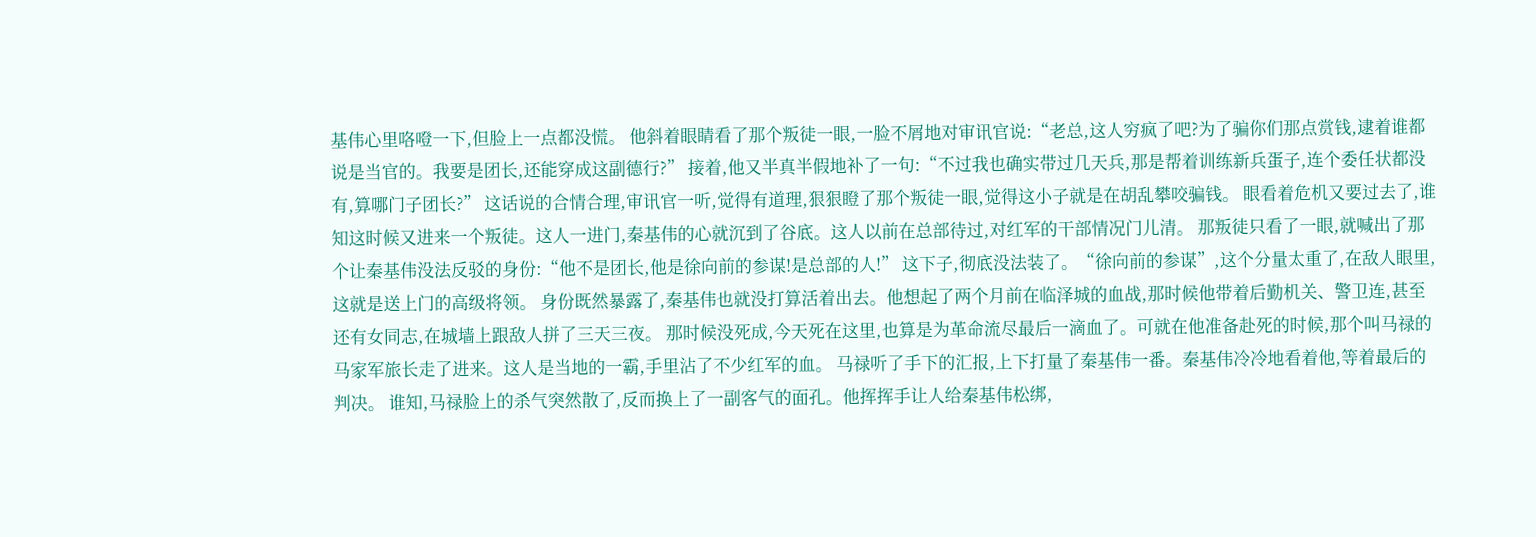基伟心里咯噔一下,但脸上一点都没慌。 他斜着眼睛看了那个叛徒一眼,一脸不屑地对审讯官说:“老总,这人穷疯了吧?为了骗你们那点赏钱,逮着谁都说是当官的。我要是团长,还能穿成这副德行?” 接着,他又半真半假地补了一句:“不过我也确实带过几天兵,那是帮着训练新兵蛋子,连个委任状都没有,算哪门子团长?” 这话说的合情合理,审讯官一听,觉得有道理,狠狠瞪了那个叛徒一眼,觉得这小子就是在胡乱攀咬骗钱。 眼看着危机又要过去了,谁知这时候又进来一个叛徒。这人一进门,秦基伟的心就沉到了谷底。这人以前在总部待过,对红军的干部情况门儿清。 那叛徒只看了一眼,就喊出了那个让秦基伟没法反驳的身份:“他不是团长,他是徐向前的参谋!是总部的人!” 这下子,彻底没法装了。“徐向前的参谋”,这个分量太重了,在敌人眼里,这就是送上门的高级将领。 身份既然暴露了,秦基伟也就没打算活着出去。他想起了两个月前在临泽城的血战,那时候他带着后勤机关、警卫连,甚至还有女同志,在城墙上跟敌人拼了三天三夜。 那时候没死成,今天死在这里,也算是为革命流尽最后一滴血了。可就在他准备赴死的时候,那个叫马禄的马家军旅长走了进来。这人是当地的一霸,手里沾了不少红军的血。 马禄听了手下的汇报,上下打量了秦基伟一番。秦基伟冷冷地看着他,等着最后的判决。 谁知,马禄脸上的杀气突然散了,反而换上了一副客气的面孔。他挥挥手让人给秦基伟松绑,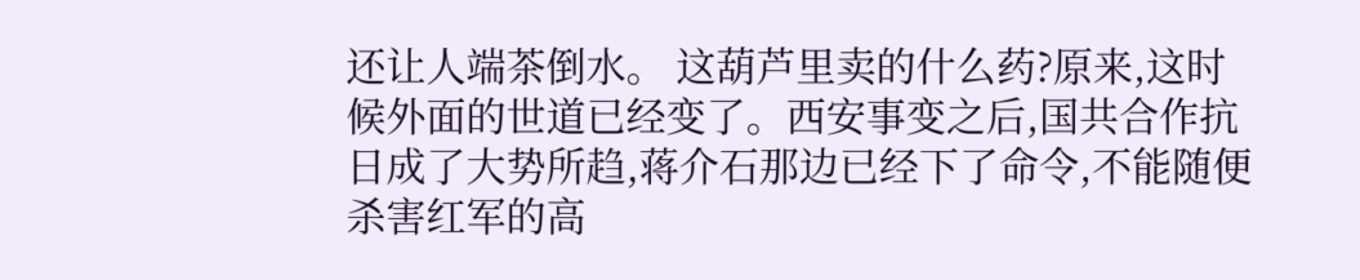还让人端茶倒水。 这葫芦里卖的什么药?原来,这时候外面的世道已经变了。西安事变之后,国共合作抗日成了大势所趋,蒋介石那边已经下了命令,不能随便杀害红军的高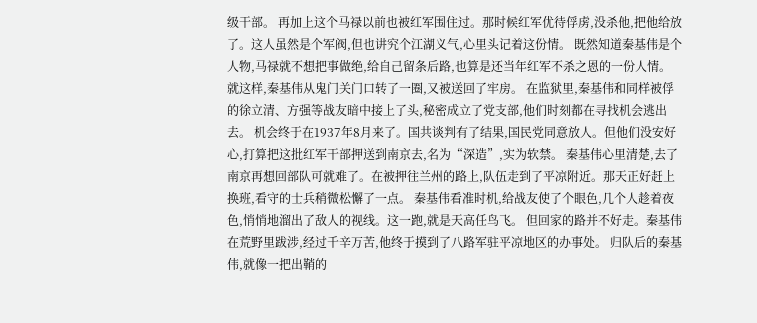级干部。 再加上这个马禄以前也被红军围住过。那时候红军优待俘虏,没杀他,把他给放了。这人虽然是个军阀,但也讲究个江湖义气,心里头记着这份情。 既然知道秦基伟是个人物,马禄就不想把事做绝,给自己留条后路,也算是还当年红军不杀之恩的一份人情。 就这样,秦基伟从鬼门关门口转了一圈,又被送回了牢房。 在监狱里,秦基伟和同样被俘的徐立清、方强等战友暗中接上了头,秘密成立了党支部,他们时刻都在寻找机会逃出去。 机会终于在1937年8月来了。国共谈判有了结果,国民党同意放人。但他们没安好心,打算把这批红军干部押送到南京去,名为“深造”,实为软禁。 秦基伟心里清楚,去了南京再想回部队可就难了。在被押往兰州的路上,队伍走到了平凉附近。那天正好赶上换班,看守的士兵稍微松懈了一点。 秦基伟看准时机,给战友使了个眼色,几个人趁着夜色,悄悄地溜出了敌人的视线。这一跑,就是天高任鸟飞。 但回家的路并不好走。秦基伟在荒野里跋涉,经过千辛万苦,他终于摸到了八路军驻平凉地区的办事处。 归队后的秦基伟,就像一把出鞘的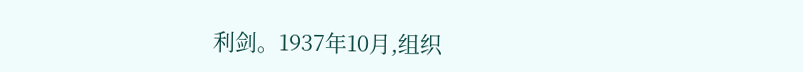利剑。1937年10月,组织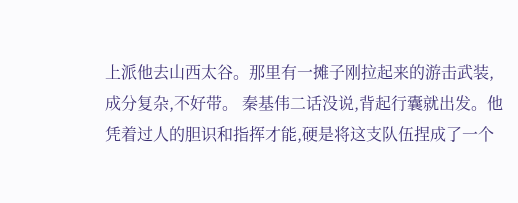上派他去山西太谷。那里有一摊子刚拉起来的游击武装,成分复杂,不好带。 秦基伟二话没说,背起行囊就出发。他凭着过人的胆识和指挥才能,硬是将这支队伍捏成了一个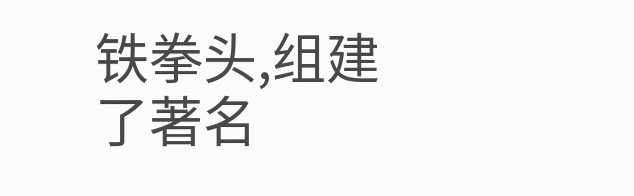铁拳头,组建了著名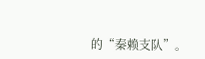的“秦赖支队”。